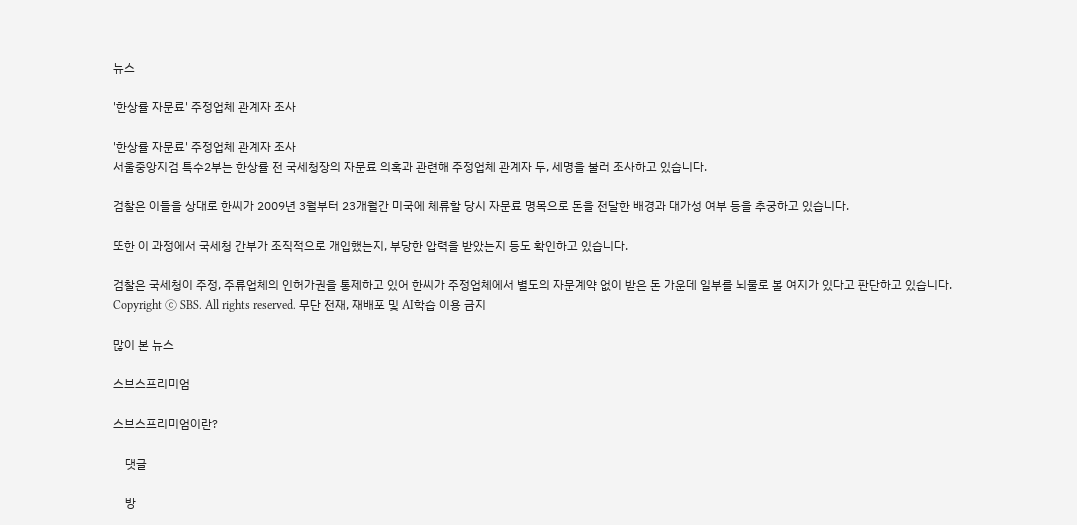뉴스

'한상률 자문료' 주정업체 관계자 조사

'한상률 자문료' 주정업체 관계자 조사
서울중앙지검 특수2부는 한상률 전 국세청장의 자문료 의혹과 관련해 주정업체 관계자 두, 세명을 불러 조사하고 있습니다.

검찰은 이들을 상대로 한씨가 2009년 3월부터 23개월간 미국에 체류할 당시 자문료 명목으로 돈을 전달한 배경과 대가성 여부 등을 추궁하고 있습니다.

또한 이 과정에서 국세청 간부가 조직적으로 개입했는지, 부당한 압력을 받았는지 등도 확인하고 있습니다.

검찰은 국세청이 주정, 주류업체의 인허가권을 통제하고 있어 한씨가 주정업체에서 별도의 자문계약 없이 받은 돈 가운데 일부를 뇌물로 볼 여지가 있다고 판단하고 있습니다.
Copyright Ⓒ SBS. All rights reserved. 무단 전재, 재배포 및 AI학습 이용 금지

많이 본 뉴스

스브스프리미엄

스브스프리미엄이란?

    댓글

    방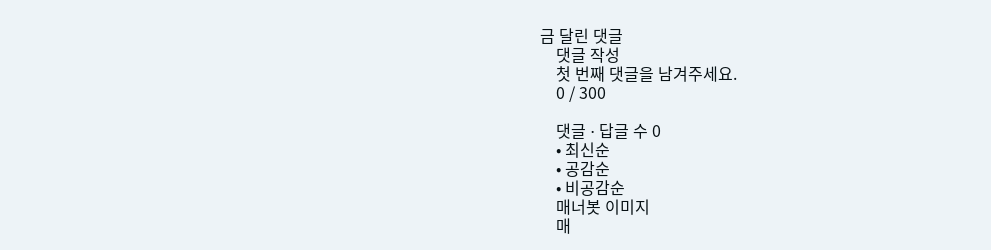금 달린 댓글
    댓글 작성
    첫 번째 댓글을 남겨주세요.
    0 / 300

    댓글 ∙ 답글 수 0
    • 최신순
    • 공감순
    • 비공감순
    매너봇 이미지
    매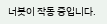너봇이 작동 중입니다.